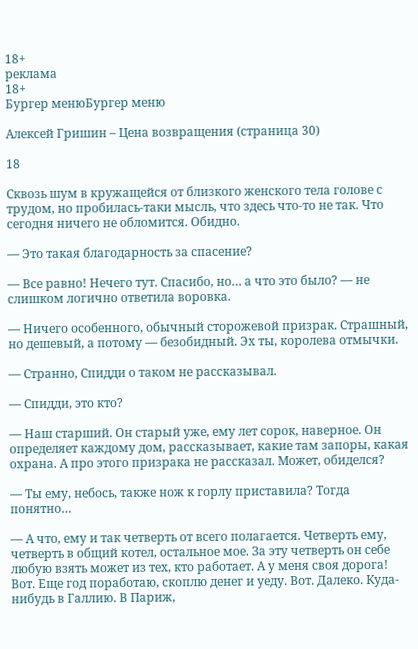18+
реклама
18+
Бургер менюБургер меню

Алексей Гришин – Цена возвращения (страница 30)

18

Сквозь шум в кружащейся от близкого женского тела голове с трудом, но пробилась-таки мысль, что здесь что-то не так. Что сегодня ничего не обломится. Обидно.

— Это такая благодарность за спасение?

— Все равно! Нечего тут. Спасибо, но… а что это было? — не слишком логично ответила воровка.

— Ничего особенного, обычный сторожевой призрак. Страшный, но дешевый, а потому — безобидный. Эх ты, королева отмычки.

— Странно, Спидди о таком не рассказывал.

— Спидди, это кто?

— Наш старший. Он старый уже, ему лет сорок, наверное. Он определяет каждому дом, рассказывает, какие там запоры, какая охрана. А про этого призрака не рассказал. Может, обиделся?

— Ты ему, небось, также нож к горлу приставила? Тогда понятно…

— А что, ему и так четверть от всего полагается. Четверть ему, четверть в общий котел, остальное мое. За эту четверть он себе любую взять может из тех, кто работает. А у меня своя дорога! Вот. Еще год поработаю, скоплю денег и уеду. Вот. Далеко. Куда-нибудь в Галлию. В Париж,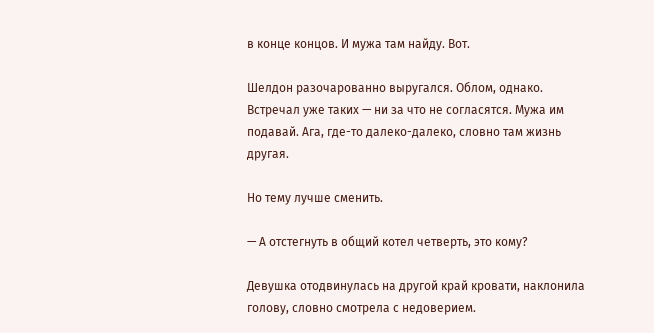в конце концов. И мужа там найду. Вот.

Шелдон разочарованно выругался. Облом, однако. Встречал уже таких — ни за что не согласятся. Мужа им подавай. Ага, где-то далеко-далеко, словно там жизнь другая.

Но тему лучше сменить.

— А отстегнуть в общий котел четверть, это кому?

Девушка отодвинулась на другой край кровати, наклонила голову, словно смотрела с недоверием.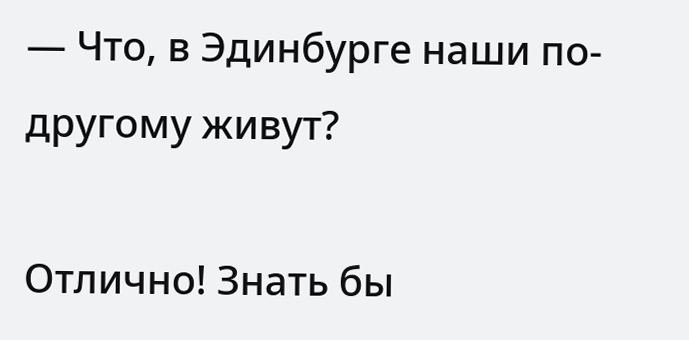— Что, в Эдинбурге наши по-другому живут?

Отлично! Знать бы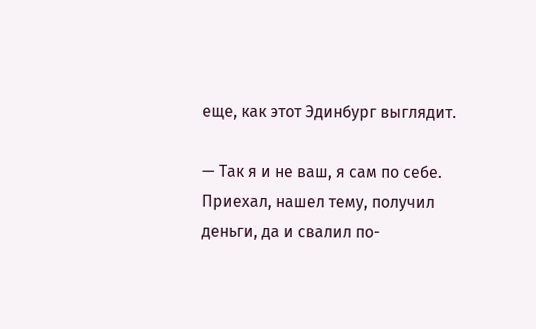еще, как этот Эдинбург выглядит.

— Так я и не ваш, я сам по себе. Приехал, нашел тему, получил деньги, да и свалил по-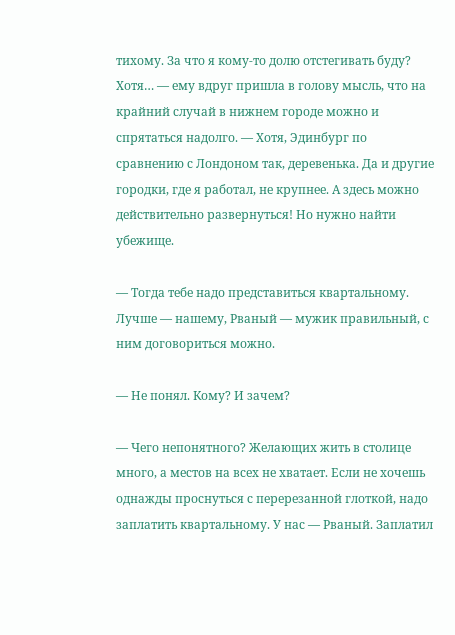тихому. За что я кому-то долю отстегивать буду? Хотя… — ему вдруг пришла в голову мысль, что на крайний случай в нижнем городе можно и спрятаться надолго. — Хотя, Эдинбург по сравнению с Лондоном так, деревенька. Да и другие городки, где я работал, не крупнее. А здесь можно действительно развернуться! Но нужно найти убежище.

— Тогда тебе надо представиться квартальному. Лучше — нашему, Рваный — мужик правильный, с ним договориться можно.

— Не понял. Кому? И зачем?

— Чего непонятного? Желающих жить в столице много, а местов на всех не хватает. Если не хочешь однажды проснуться с перерезанной глоткой, надо заплатить квартальному. У нас — Рваный. Заплатил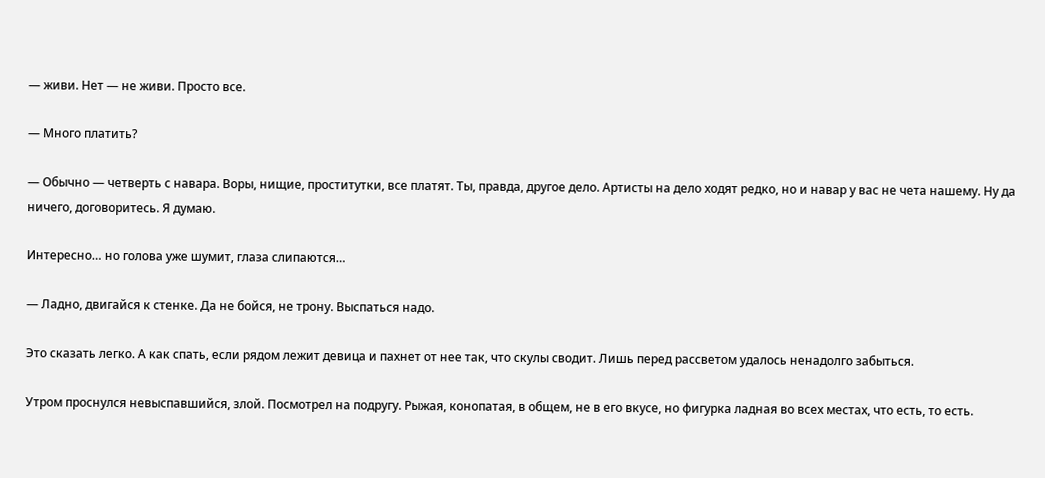— живи. Нет — не живи. Просто все.

— Много платить?

— Обычно — четверть с навара. Воры, нищие, проститутки, все платят. Ты, правда, другое дело. Артисты на дело ходят редко, но и навар у вас не чета нашему. Ну да ничего, договоритесь. Я думаю.

Интересно… но голова уже шумит, глаза слипаются…

— Ладно, двигайся к стенке. Да не бойся, не трону. Выспаться надо.

Это сказать легко. А как спать, если рядом лежит девица и пахнет от нее так, что скулы сводит. Лишь перед рассветом удалось ненадолго забыться.

Утром проснулся невыспавшийся, злой. Посмотрел на подругу. Рыжая, конопатая, в общем, не в его вкусе, но фигурка ладная во всех местах, что есть, то есть.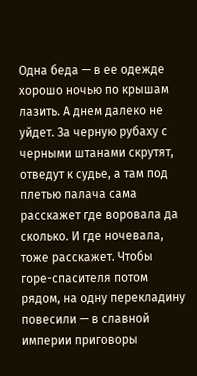Одна беда — в ее одежде хорошо ночью по крышам лазить. А днем далеко не уйдет. За черную рубаху с черными штанами скрутят, отведут к судье, а там под плетью палача сама расскажет где воровала да сколько. И где ночевала, тоже расскажет. Чтобы горе-спасителя потом рядом, на одну перекладину повесили — в славной империи приговоры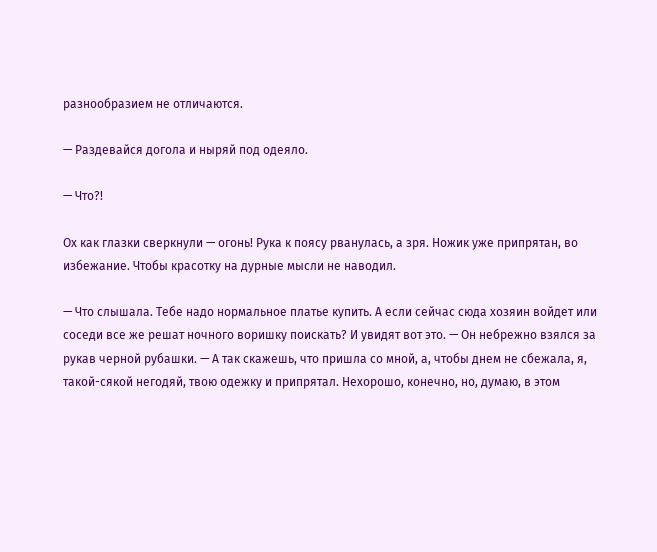разнообразием не отличаются.

— Раздевайся догола и ныряй под одеяло.

— Что?!

Ох как глазки сверкнули — огонь! Рука к поясу рванулась, а зря. Ножик уже припрятан, во избежание. Чтобы красотку на дурные мысли не наводил.

— Что слышала. Тебе надо нормальное платье купить. А если сейчас сюда хозяин войдет или соседи все же решат ночного воришку поискать? И увидят вот это. — Он небрежно взялся за рукав черной рубашки. — А так скажешь, что пришла со мной, а, чтобы днем не сбежала, я, такой-сякой негодяй, твою одежку и припрятал. Нехорошо, конечно, но, думаю, в этом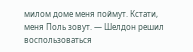милом доме меня поймут. Кстати, меня Поль зовут. — Шелдон решил воспользоваться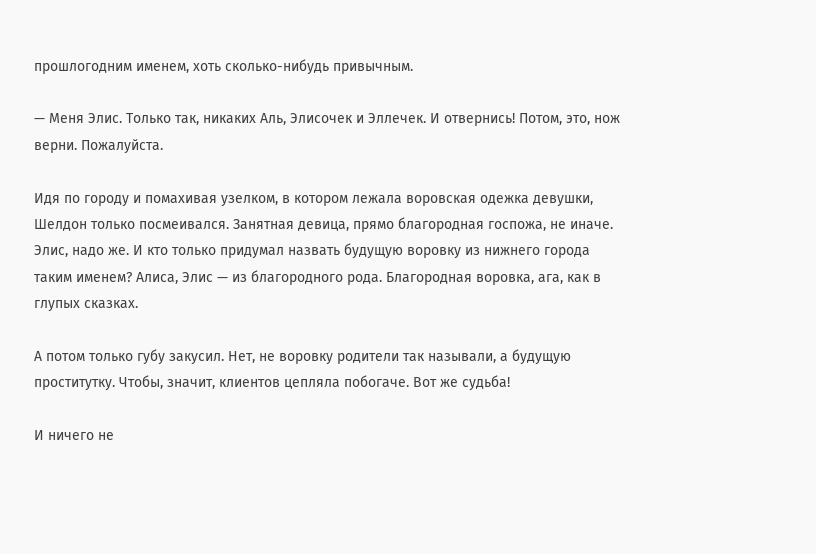прошлогодним именем, хоть сколько-нибудь привычным.

— Меня Элис. Только так, никаких Аль, Элисочек и Эллечек. И отвернись! Потом, это, нож верни. Пожалуйста.

Идя по городу и помахивая узелком, в котором лежала воровская одежка девушки, Шелдон только посмеивался. Занятная девица, прямо благородная госпожа, не иначе. Элис, надо же. И кто только придумал назвать будущую воровку из нижнего города таким именем? Алиса, Элис — из благородного рода. Благородная воровка, ага, как в глупых сказках.

А потом только губу закусил. Нет, не воровку родители так называли, а будущую проститутку. Чтобы, значит, клиентов цепляла побогаче. Вот же судьба!

И ничего не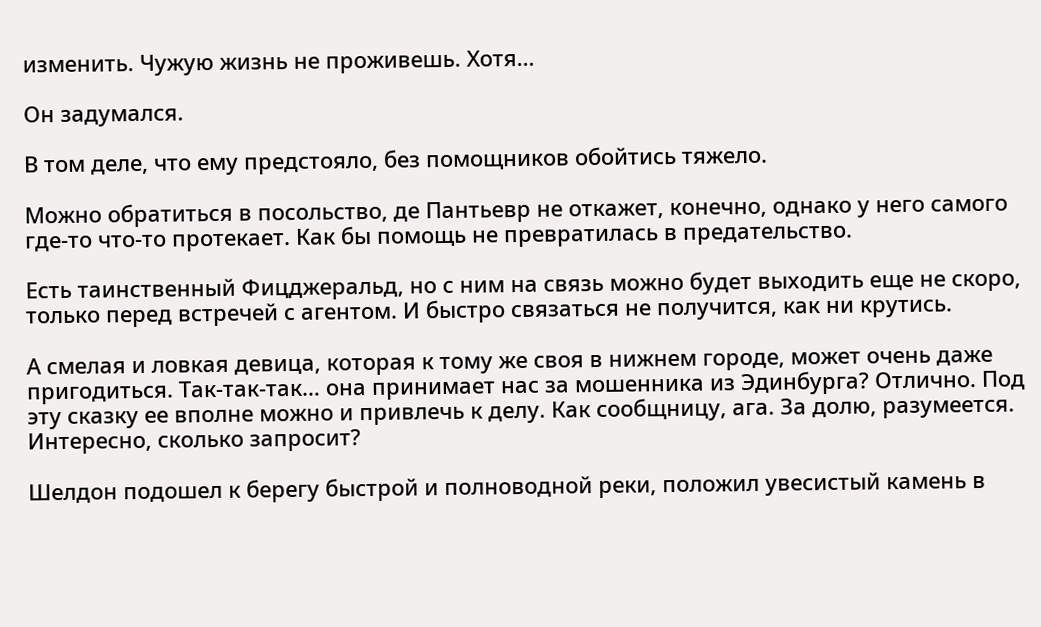изменить. Чужую жизнь не проживешь. Хотя…

Он задумался.

В том деле, что ему предстояло, без помощников обойтись тяжело.

Можно обратиться в посольство, де Пантьевр не откажет, конечно, однако у него самого где-то что-то протекает. Как бы помощь не превратилась в предательство.

Есть таинственный Фицджеральд, но с ним на связь можно будет выходить еще не скоро, только перед встречей с агентом. И быстро связаться не получится, как ни крутись.

А смелая и ловкая девица, которая к тому же своя в нижнем городе, может очень даже пригодиться. Так-так-так… она принимает нас за мошенника из Эдинбурга? Отлично. Под эту сказку ее вполне можно и привлечь к делу. Как сообщницу, ага. За долю, разумеется. Интересно, сколько запросит?

Шелдон подошел к берегу быстрой и полноводной реки, положил увесистый камень в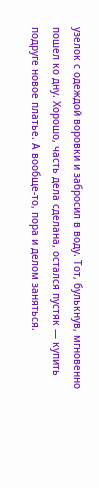узелок с одеждой воровки и забросил в воду. Тот, булькнув, мгновенно пошел ко дну. Хорошо, часть дела сделана, остался пустяк — купить подруге новое платье. А вообще-то, пора и делом заняться.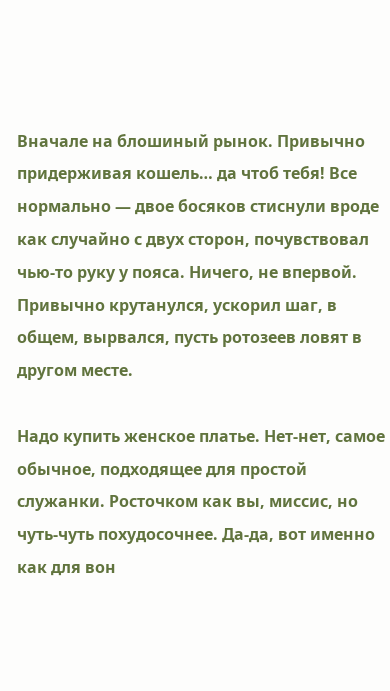Вначале на блошиный рынок. Привычно придерживая кошель… да чтоб тебя! Все нормально — двое босяков стиснули вроде как случайно с двух сторон, почувствовал чью-то руку у пояса. Ничего, не впервой. Привычно крутанулся, ускорил шаг, в общем, вырвался, пусть ротозеев ловят в другом месте.

Надо купить женское платье. Нет-нет, самое обычное, подходящее для простой служанки. Росточком как вы, миссис, но чуть-чуть похудосочнее. Да-да, вот именно как для вон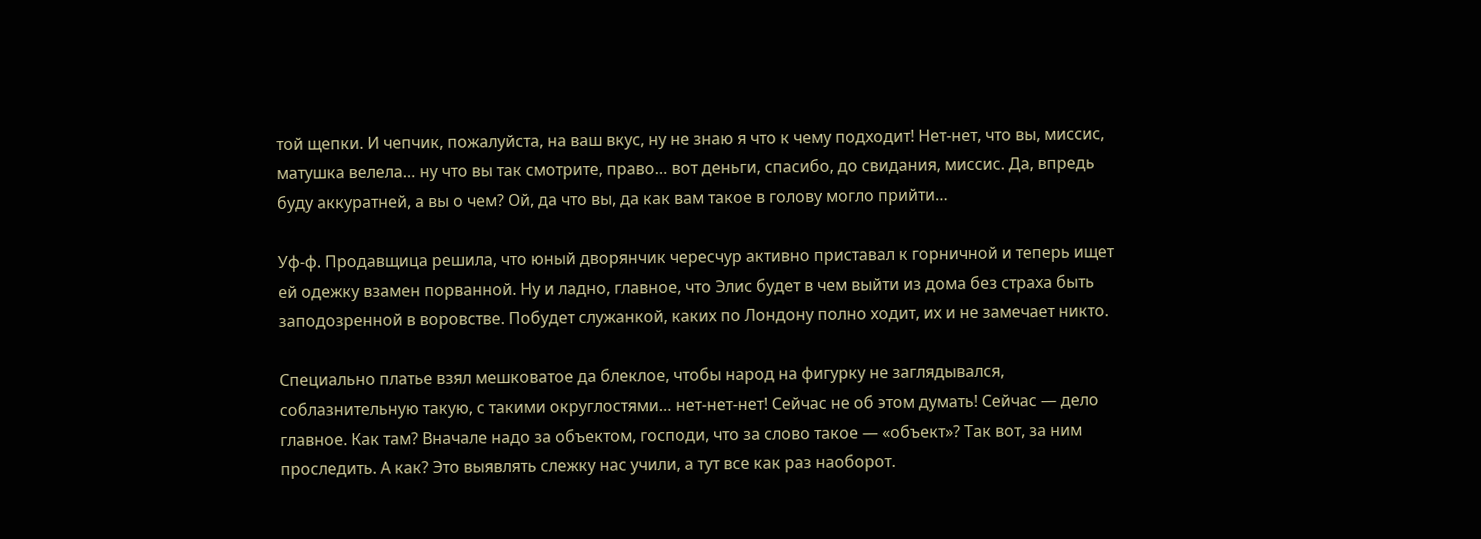той щепки. И чепчик, пожалуйста, на ваш вкус, ну не знаю я что к чему подходит! Нет-нет, что вы, миссис, матушка велела… ну что вы так смотрите, право… вот деньги, спасибо, до свидания, миссис. Да, впредь буду аккуратней, а вы о чем? Ой, да что вы, да как вам такое в голову могло прийти…

Уф-ф. Продавщица решила, что юный дворянчик чересчур активно приставал к горничной и теперь ищет ей одежку взамен порванной. Ну и ладно, главное, что Элис будет в чем выйти из дома без страха быть заподозренной в воровстве. Побудет служанкой, каких по Лондону полно ходит, их и не замечает никто.

Специально платье взял мешковатое да блеклое, чтобы народ на фигурку не заглядывался, соблазнительную такую, с такими округлостями… нет-нет-нет! Сейчас не об этом думать! Сейчас — дело главное. Как там? Вначале надо за объектом, господи, что за слово такое — «объект»? Так вот, за ним проследить. А как? Это выявлять слежку нас учили, а тут все как раз наоборот.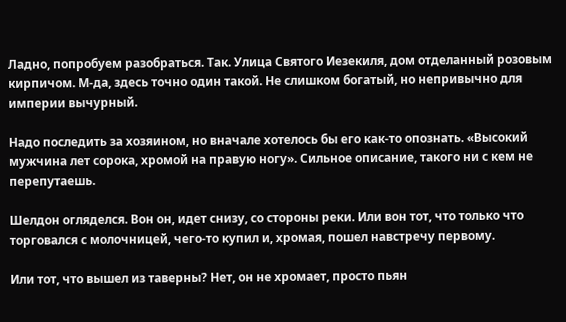Ладно, попробуем разобраться. Так. Улица Святого Иезекиля, дом отделанный розовым кирпичом. М-да, здесь точно один такой. Не слишком богатый, но непривычно для империи вычурный.

Надо последить за хозяином, но вначале хотелось бы его как-то опознать. «Высокий мужчина лет сорока, хромой на правую ногу». Сильное описание, такого ни с кем не перепутаешь.

Шелдон огляделся. Вон он, идет снизу, со стороны реки. Или вон тот, что только что торговался с молочницей, чего-то купил и, хромая, пошел навстречу первому.

Или тот, что вышел из таверны? Нет, он не хромает, просто пьян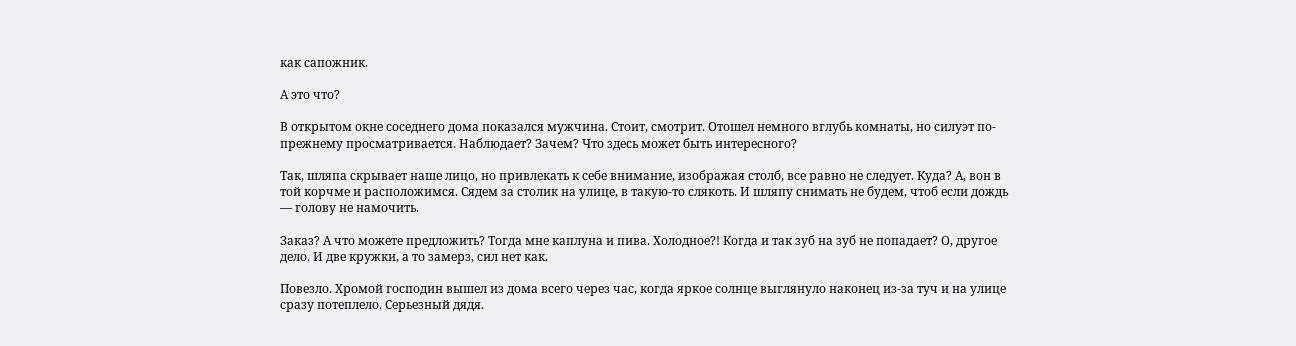как сапожник.

А это что?

В открытом окне соседнего дома показался мужчина. Стоит, смотрит. Отошел немного вглубь комнаты, но силуэт по-прежнему просматривается. Наблюдает? Зачем? Что здесь может быть интересного?

Так, шляпа скрывает наше лицо, но привлекать к себе внимание, изображая столб, все равно не следует. Куда? А, вон в той корчме и расположимся. Сядем за столик на улице, в такую-то слякоть. И шляпу снимать не будем, чтоб если дождь — голову не намочить.

Заказ? А что можете предложить? Тогда мне каплуна и пива. Холодное?! Когда и так зуб на зуб не попадает? О, другое дело. И две кружки, а то замерз, сил нет как.

Повезло. Хромой господин вышел из дома всего через час, когда яркое солнце выглянуло наконец из-за туч и на улице сразу потеплело. Серьезный дядя.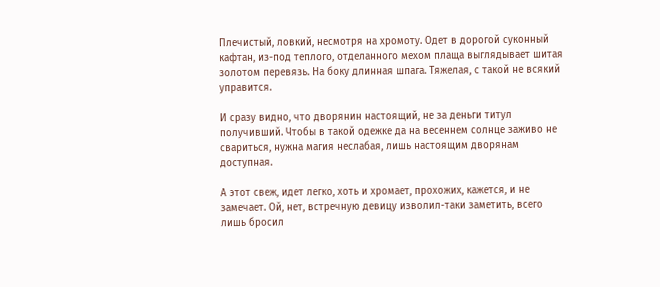Плечистый, ловкий, несмотря на хромоту. Одет в дорогой суконный кафтан, из-под теплого, отделанного мехом плаща выглядывает шитая золотом перевязь. На боку длинная шпага. Тяжелая, с такой не всякий управится.

И сразу видно, что дворянин настоящий, не за деньги титул получивший. Чтобы в такой одежке да на весеннем солнце заживо не свариться, нужна магия неслабая, лишь настоящим дворянам доступная.

А этот свеж, идет легко, хоть и хромает, прохожих, кажется, и не замечает. Ой, нет, встречную девицу изволил-таки заметить, всего лишь бросил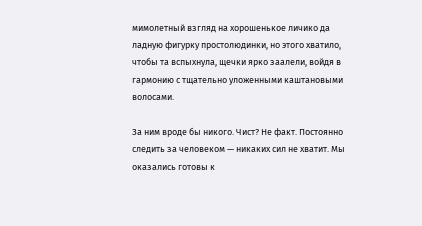мимолетный взгляд на хорошенькое личико да ладную фигурку простолюдинки, но этого хватило, чтобы та вспыхнула, щечки ярко заалели, войдя в гармонию с тщательно уложенными каштановыми волосами.

За ним вроде бы никого. Чист? Не факт. Постоянно следить за человеком — никаких сил не хватит. Мы оказались готовы к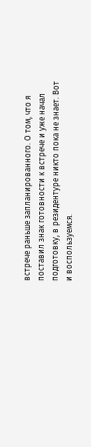встрече раньше запланированного. О том, что я поставил знак готовности к встрече и уже начал подготовку, в резидентуре никто пока не знает. Вот и воспользуемся.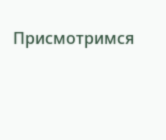Присмотримся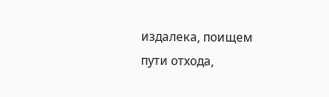издалека, поищем пути отхода,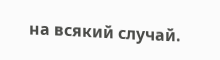на всякий случай.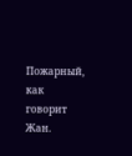Пожарный, как говорит Жан.